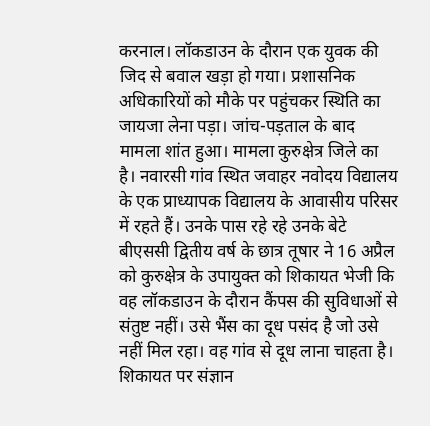करनाल। लॉकडाउन के दौरान एक युवक की जिद से बवाल खड़ा हो गया। प्रशासनिक अधिकारियों को मौके पर पहुंचकर स्थिति का जायजा लेना पड़ा। जांच-पड़ताल के बाद मामला शांत हुआ। मामला कुरुक्षेत्र जिले का है। नवारसी गांव स्थित जवाहर नवोदय विद्यालय के एक प्राध्यापक विद्यालय के आवासीय परिसर में रहते हैं। उनके पास रहे रहे उनके बेटे बीएससी द्वितीय वर्ष के छात्र तूषार ने 16 अप्रैल को कुरुक्षेत्र के उपायुक्त को शिकायत भेजी कि वह लॉकडाउन के दौरान कैंपस की सुविधाओं से संतुष्ट नहीं। उसे भैंस का दूध पसंद है जो उसे नहीं मिल रहा। वह गांव से दूध लाना चाहता है। शिकायत पर संज्ञान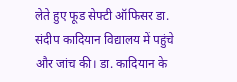लेते हुए फूड सेफ्टी ऑफिसर डा. संदीप कादियान विद्यालय में पहुंचे और जांच की। डा. कादियान के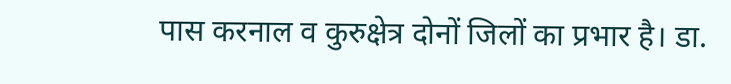पास करनाल व कुरुक्षेत्र दोनों जिलों का प्रभार है। डा.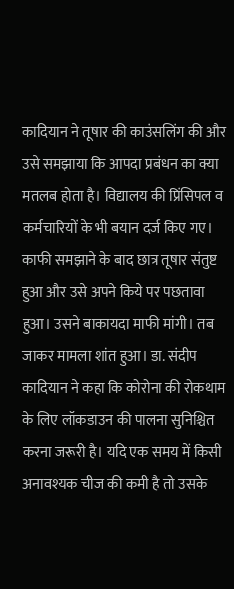कादियान ने तूषार की काउंसलिंग की और उसे समझाया कि आपदा प्रबंधन का क्या मतलब होता है। विद्यालय की प्रिंसिपल व कर्मचारियों के भी बयान दर्ज किए गए। काफी समझाने के बाद छात्र तूषार संतुष्ट हुआ और उसे अपने किये पर पछतावा हुआ। उसने बाकायदा माफी मांगी। तब जाकर मामला शांत हुआ। डा. संदीप कादियान ने कहा कि कोरोना की रोकथाम के लिए लॉकडाउन की पालना सुनिश्चित करना जरूरी है। यदि एक समय में किसी अनावश्यक चीज की कमी है तो उसके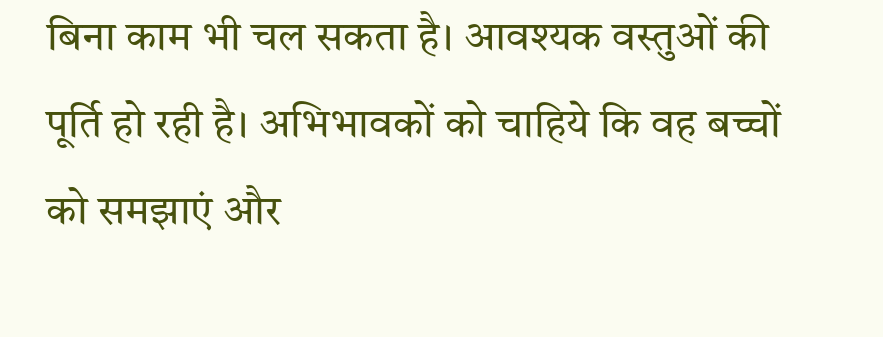बिना काम भी चल सकता है। आवश्यक वस्तुओं की पूर्ति हो रही है। अभिभावकों को चाहिये कि वह बच्चों को समझाएं और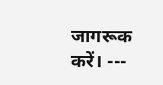जागरूक करें। ---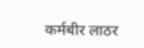कर्मबीर लाठर